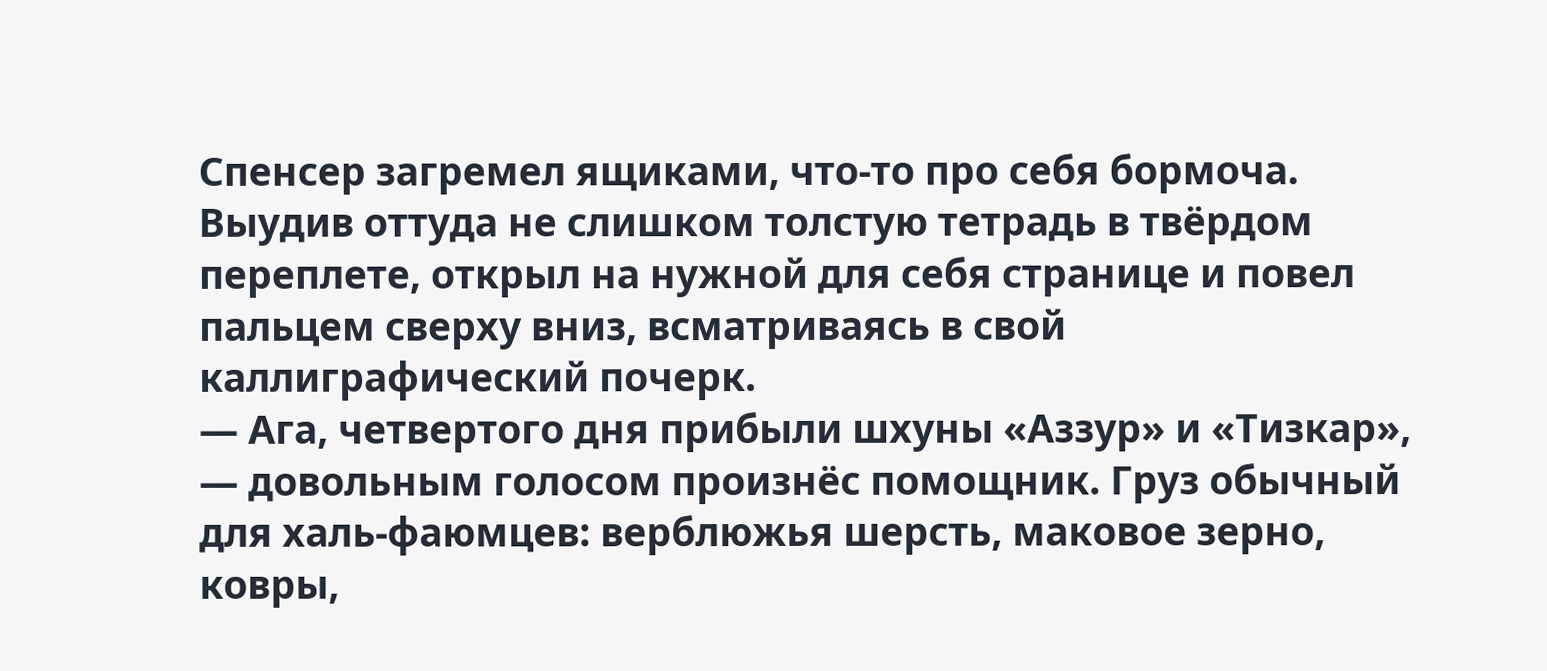Спенсер загремел ящиками, что-то про себя бормоча. Выудив оттуда не слишком толстую тетрадь в твёрдом переплете, открыл на нужной для себя странице и повел пальцем сверху вниз, всматриваясь в свой каллиграфический почерк.
— Ага, четвертого дня прибыли шхуны «Аззур» и «Тизкар», — довольным голосом произнёс помощник. Груз обычный для халь-фаюмцев: верблюжья шерсть, маковое зерно, ковры,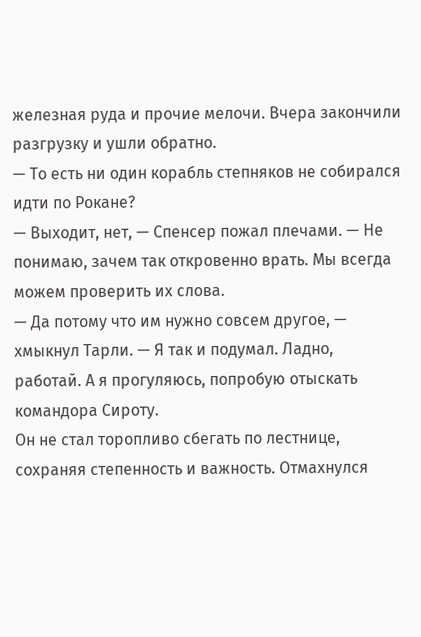железная руда и прочие мелочи. Вчера закончили разгрузку и ушли обратно.
— То есть ни один корабль степняков не собирался идти по Рокане?
— Выходит, нет, — Спенсер пожал плечами. — Не понимаю, зачем так откровенно врать. Мы всегда можем проверить их слова.
— Да потому что им нужно совсем другое, — хмыкнул Тарли. — Я так и подумал. Ладно, работай. А я прогуляюсь, попробую отыскать командора Сироту.
Он не стал торопливо сбегать по лестнице, сохраняя степенность и важность. Отмахнулся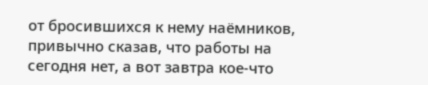от бросившихся к нему наёмников, привычно сказав, что работы на сегодня нет, а вот завтра кое-что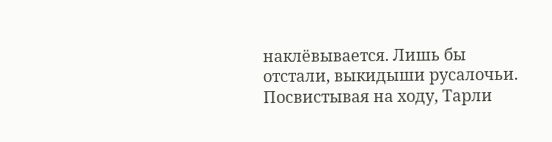наклёвывается. Лишь бы отстали, выкидыши русалочьи. Посвистывая на ходу, Тарли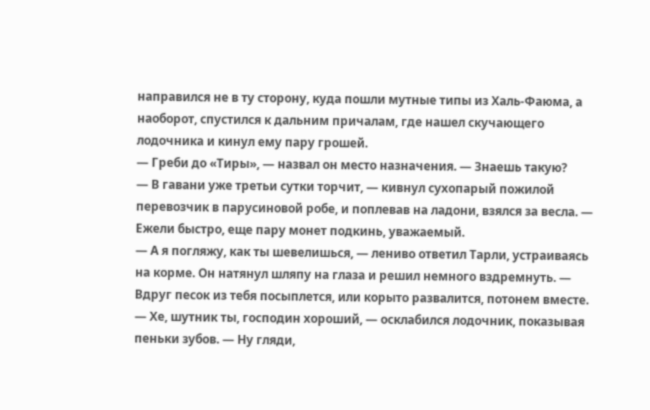направился не в ту сторону, куда пошли мутные типы из Халь-Фаюма, а наоборот, спустился к дальним причалам, где нашел скучающего лодочника и кинул ему пару грошей.
— Греби до «Тиры», — назвал он место назначения. — Знаешь такую?
— В гавани уже третьи сутки торчит, — кивнул сухопарый пожилой перевозчик в парусиновой робе, и поплевав на ладони, взялся за весла. — Ежели быстро, еще пару монет подкинь, уважаемый.
— А я погляжу, как ты шевелишься, — лениво ответил Тарли, устраиваясь на корме. Он натянул шляпу на глаза и решил немного вздремнуть. — Вдруг песок из тебя посыплется, или корыто развалится, потонем вместе.
— Хе, шутник ты, господин хороший, — осклабился лодочник, показывая пеньки зубов. — Ну гляди,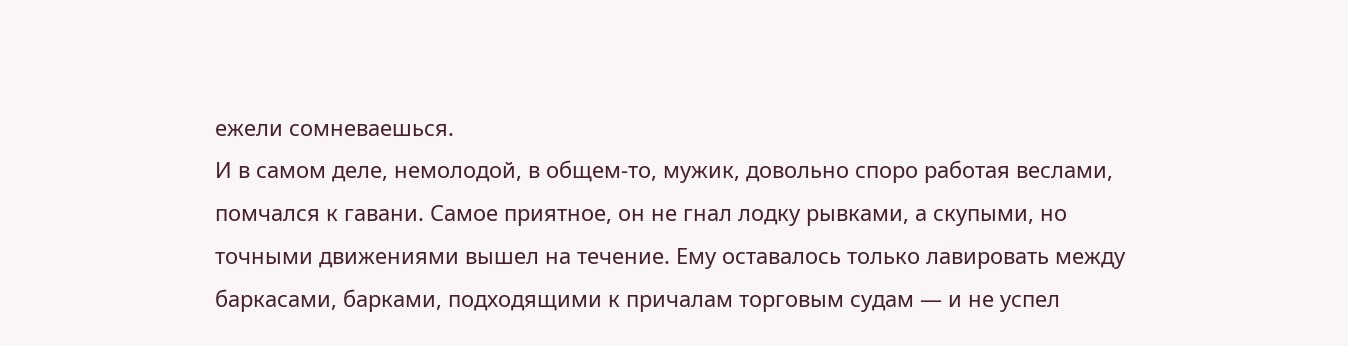ежели сомневаешься.
И в самом деле, немолодой, в общем-то, мужик, довольно споро работая веслами, помчался к гавани. Самое приятное, он не гнал лодку рывками, а скупыми, но точными движениями вышел на течение. Ему оставалось только лавировать между баркасами, барками, подходящими к причалам торговым судам — и не успел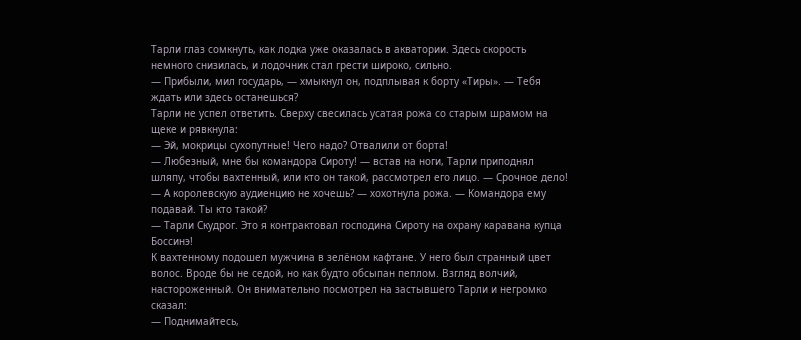Тарли глаз сомкнуть, как лодка уже оказалась в акватории. Здесь скорость немного снизилась, и лодочник стал грести широко, сильно.
— Прибыли, мил государь, — хмыкнул он, подплывая к борту «Тиры». — Тебя ждать или здесь останешься?
Тарли не успел ответить. Сверху свесилась усатая рожа со старым шрамом на щеке и рявкнула:
— Эй, мокрицы сухопутные! Чего надо? Отвалили от борта!
— Любезный, мне бы командора Сироту! — встав на ноги, Тарли приподнял шляпу, чтобы вахтенный, или кто он такой, рассмотрел его лицо. — Срочное дело!
— А королевскую аудиенцию не хочешь? — хохотнула рожа. — Командора ему подавай. Ты кто такой?
— Тарли Скудрог. Это я контрактовал господина Сироту на охрану каравана купца Боссинэ!
К вахтенному подошел мужчина в зелёном кафтане. У него был странный цвет волос. Вроде бы не седой, но как будто обсыпан пеплом. Взгляд волчий, настороженный. Он внимательно посмотрел на застывшего Тарли и негромко сказал:
— Поднимайтесь,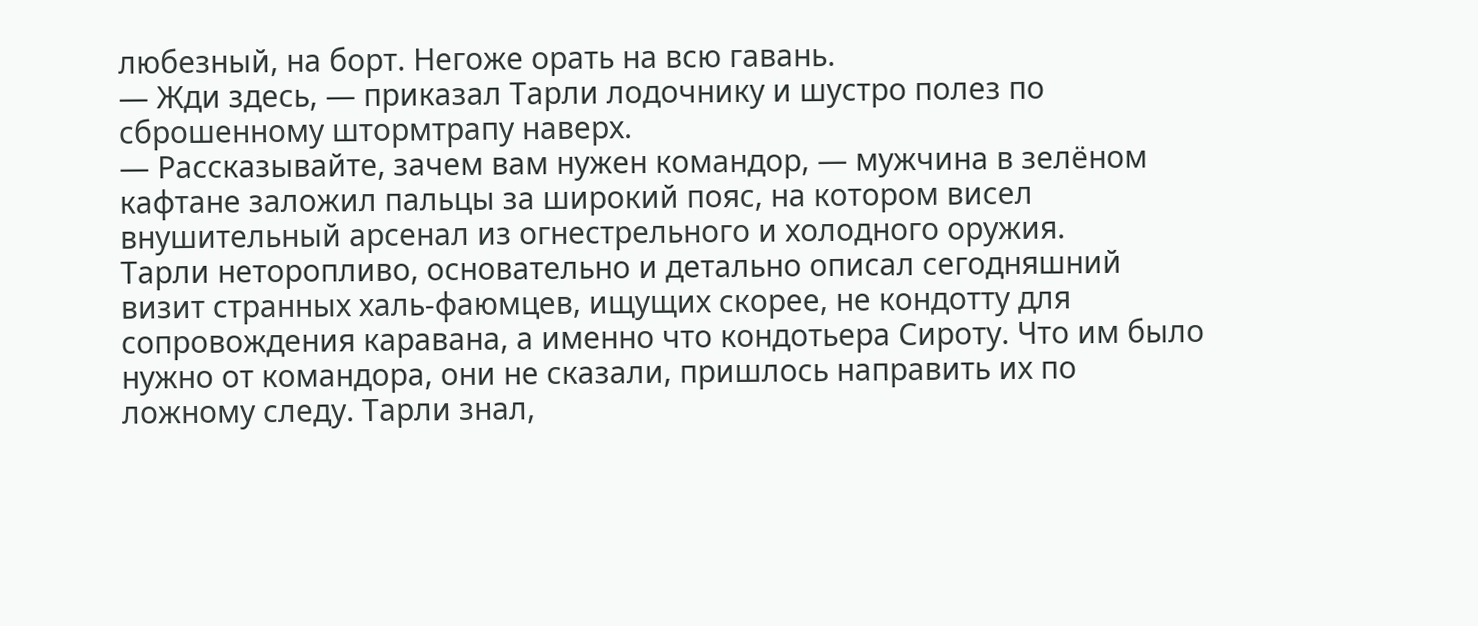любезный, на борт. Негоже орать на всю гавань.
— Жди здесь, — приказал Тарли лодочнику и шустро полез по сброшенному штормтрапу наверх.
— Рассказывайте, зачем вам нужен командор, — мужчина в зелёном кафтане заложил пальцы за широкий пояс, на котором висел внушительный арсенал из огнестрельного и холодного оружия.
Тарли неторопливо, основательно и детально описал сегодняшний визит странных халь-фаюмцев, ищущих скорее, не кондотту для сопровождения каравана, а именно что кондотьера Сироту. Что им было нужно от командора, они не сказали, пришлось направить их по ложному следу. Тарли знал,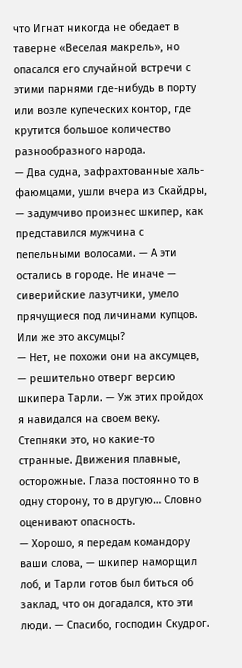что Игнат никогда не обедает в таверне «Веселая макрель», но опасался его случайной встречи с этими парнями где-нибудь в порту или возле купеческих контор, где крутится большое количество разнообразного народа.
— Два судна, зафрахтованные халь-фаюмцами, ушли вчера из Скайдры, — задумчиво произнес шкипер, как представился мужчина с пепельными волосами. — А эти остались в городе. Не иначе — сиверийские лазутчики, умело прячущиеся под личинами купцов. Или же это аксумцы?
— Нет, не похожи они на аксумцев, — решительно отверг версию шкипера Тарли. — Уж этих пройдох я навидался на своем веку. Степняки это, но какие-то странные. Движения плавные, осторожные. Глаза постоянно то в одну сторону, то в другую… Словно оценивают опасность.
— Хорошо, я передам командору ваши слова, — шкипер наморщил лоб, и Тарли готов был биться об заклад, что он догадался, кто эти люди. — Спасибо, господин Скудрог.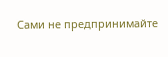Сами не предпринимайте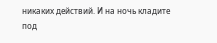никаких действий. И на ночь кладите под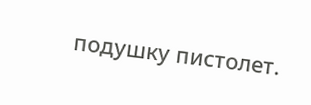подушку пистолет.